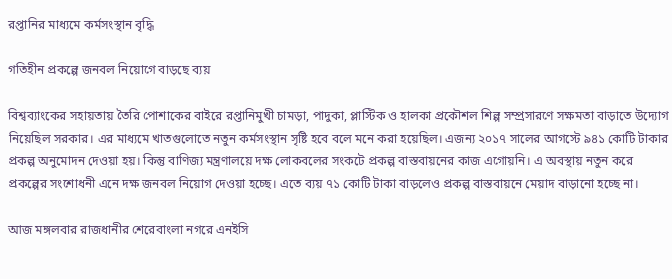রপ্তানির মাধ্যমে কর্মসংস্থান বৃদ্ধি

গতিহীন প্রকল্পে জনবল নিয়োগে বাড়ছে ব্যয়

বিশ্বব্যাংকের সহায়তায় তৈরি পোশাকের বাইরে রপ্তানিমুখী চামড়া, পাদুকা, প্লাস্টিক ও হালকা প্রকৌশল শিল্প সম্প্রসারণে সক্ষমতা বাড়াতে উদ্যোগ নিয়েছিল সরকার। এর মাধ্যমে খাতগুলোতে নতুন কর্মসংস্থান সৃষ্টি হবে বলে মনে করা হয়েছিল। এজন্য ২০১৭ সালের আগস্টে ৯৪১ কোটি টাকার প্রকল্প অনুমোদন দেওয়া হয়। কিন্তু বাণিজ্য মন্ত্রণালয়ে দক্ষ লোকবলের সংকটে প্রকল্প বাস্তবায়নের কাজ এগোয়নি। এ অবস্থায় নতুন করে প্রকল্পের সংশোধনী এনে দক্ষ জনবল নিয়োগ দেওয়া হচ্ছে। এতে ব্যয় ৭১ কোটি টাকা বাড়লেও প্রকল্প বাস্তবায়নে মেয়াদ বাড়ানো হচ্ছে না।

আজ মঙ্গলবার রাজধানীর শেরেবাংলা নগরে এনইসি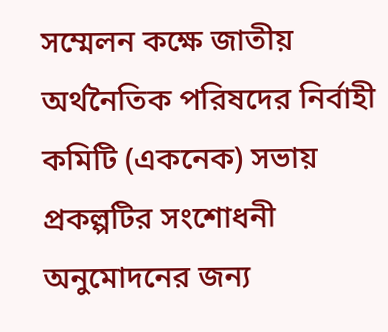সম্মেলন কক্ষে জাতীয় অর্থনৈতিক পরিষদের নির্বাহী কমিটি (একনেক) সভায় প্রকল্পটির সংশোধনী অনুমোদনের জন্য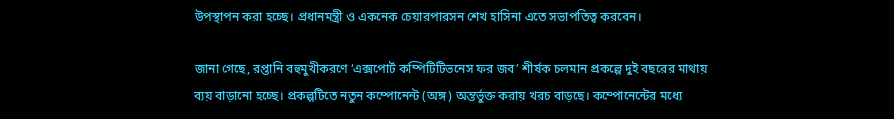উপস্থাপন করা হচ্ছে। প্রধানমন্ত্রী ও একনেক চেয়ারপারসন শেখ হাসিনা এতে সভাপতিত্ব করবেন।

জানা গেছে, রপ্তানি বহুমুখীকরণে ‘এক্সপোর্ট কম্পিটিটিভনেস ফর জব’ শীর্ষক চলমান প্রকল্পে দুই বছরের মাথায় ব্যয় বাড়ানো হচ্ছে। প্রকল্পটিতে নতুন কম্পোনেন্ট (অঙ্গ) অন্তর্ভুক্ত করায় খরচ বাড়ছে। কম্পোনেন্টের মধ্যে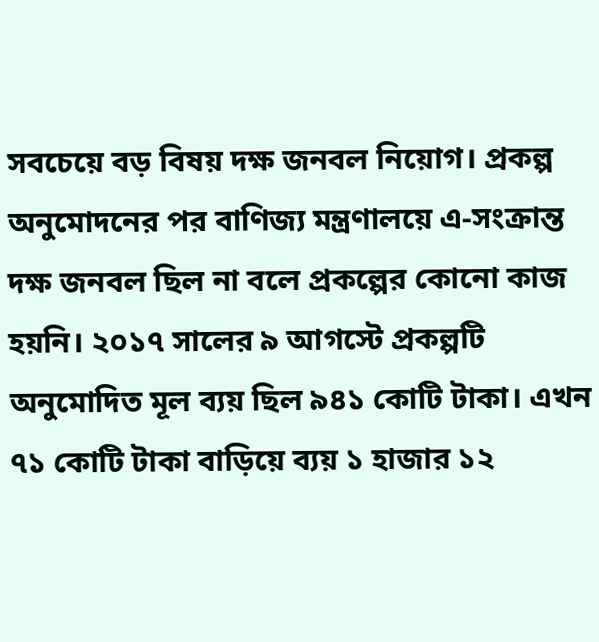সবচেয়ে বড় বিষয় দক্ষ জনবল নিয়োগ। প্রকল্প অনুমোদনের পর বাণিজ্য মন্ত্রণালয়ে এ-সংক্রান্ত দক্ষ জনবল ছিল না বলে প্রকল্পের কোনো কাজ হয়নি। ২০১৭ সালের ৯ আগস্টে প্রকল্পটি অনুমোদিত মূল ব্যয় ছিল ৯৪১ কোটি টাকা। এখন ৭১ কোটি টাকা বাড়িয়ে ব্যয় ১ হাজার ১২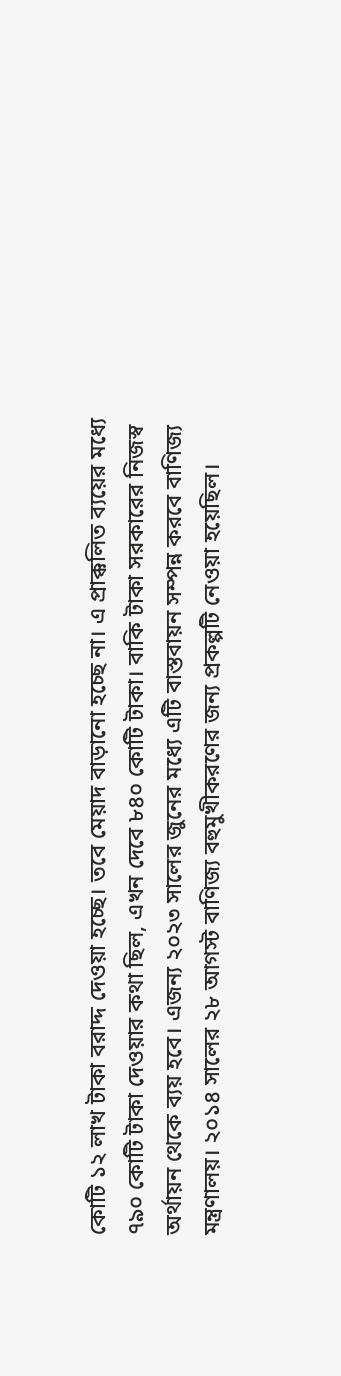কোটি ১২ লাখ টাকা বরাদ্দ দেওয়া হচ্ছে। তবে মেয়াদ বাড়ানো হচ্ছে না। এ প্রাক্কলিত ব্যয়ের মধ্যে ৭৯০ কোটি টাকা দেওয়ার কথা ছিল, এখন দেবে ৮৪০ কোটি টাকা। বাকি টাকা সরকারের নিজস্ব অর্থায়ন থেকে ব্যয় হবে। এজন্য ২০২৩ সালের জুনের মধ্যে এটি বাস্তবায়ন সম্পন্ন করবে বাণিজ্য মন্ত্রণালয়। ২০১৪ সালের ২৮ আগস্ট বাণিজ্য বহুমুখীকরণের জন্য প্রকল্পটি নেওয়া হয়েছিল।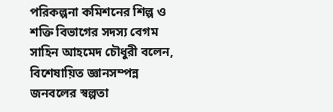পরিকল্পনা কমিশনের শিল্প ও শক্তি বিভাগের সদস্য বেগম সাহিন আহমেদ চৌধুরী বলেন, বিশেষায়িত জ্ঞানসম্পন্ন জনবলের স্বল্পতা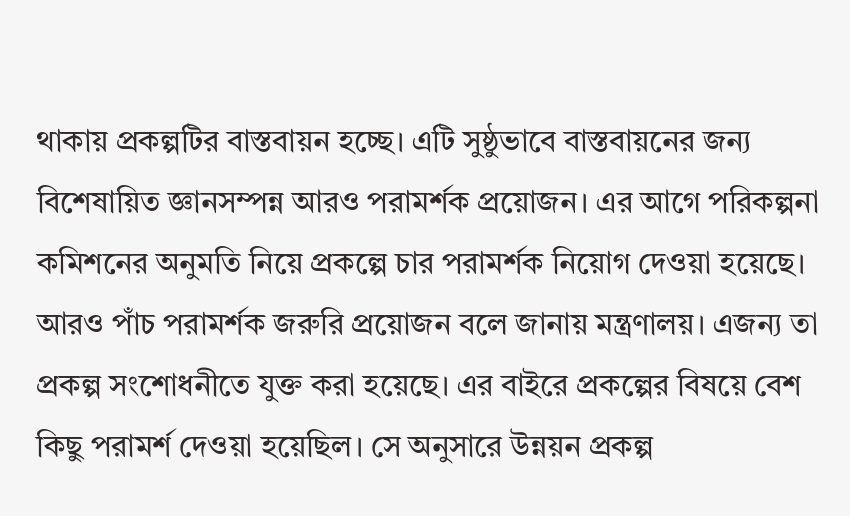থাকায় প্রকল্পটির বাস্তবায়ন হচ্ছে। এটি সুষ্ঠুভাবে বাস্তবায়নের জন্য বিশেষায়িত জ্ঞানসম্পন্ন আরও পরামর্শক প্রয়োজন। এর আগে পরিকল্পনা কমিশনের অনুমতি নিয়ে প্রকল্পে চার পরামর্শক নিয়োগ দেওয়া হয়েছে। আরও পাঁচ পরামর্শক জরুরি প্রয়োজন বলে জানায় মন্ত্রণালয়। এজন্য তা প্রকল্প সংশোধনীতে যুক্ত করা হয়েছে। এর বাইরে প্রকল্পের বিষয়ে বেশ কিছু পরামর্শ দেওয়া হয়েছিল। সে অনুসারে উন্নয়ন প্রকল্প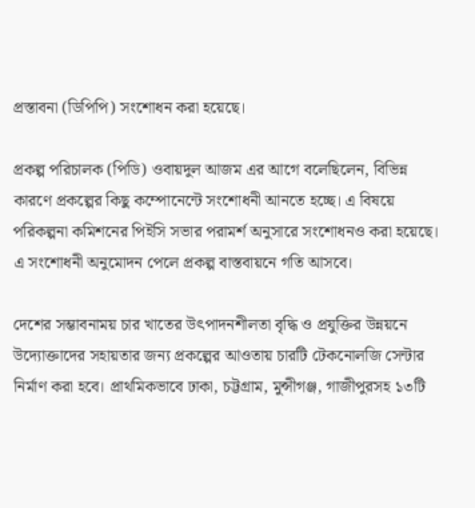প্রস্তাবনা (ডিপিপি) সংশোধন করা হয়েছে।

প্রকল্প পরিচালক (পিডি) ওবায়দুল আজম এর আগে বলেছিলেন, বিভিন্ন কারণে প্রকল্পের কিছু কম্পোনেন্টে সংশোধনী আনতে হচ্ছে। এ বিষয়ে পরিকল্পনা কমিশনের পিইসি সভার পরামর্শ অনুসারে সংশোধনও করা হয়েছে। এ সংশোধনী অনুমোদন পেলে প্রকল্প বাস্তবায়নে গতি আসবে।

দেশের সম্ভাবনাময় চার খাতের উৎপাদনশীলতা বৃদ্ধি ও প্রযুক্তির উন্নয়নে উদ্যোক্তাদের সহায়তার জন্য প্রকল্পের আওতায় চারটি টেকনোলজি সেন্টার নির্মাণ করা হবে। প্রাথমিকভাবে ঢাকা, চট্টগ্রাম, মুন্সীগঞ্জ, গাজীপুরসহ ১৩টি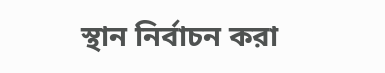স্থান নির্বাচন করা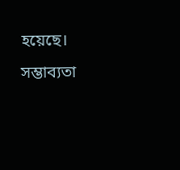হয়েছে। সম্ভাব্যতা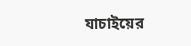যাচাইয়ের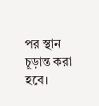পর স্থান চূড়ান্ত করা হবে।